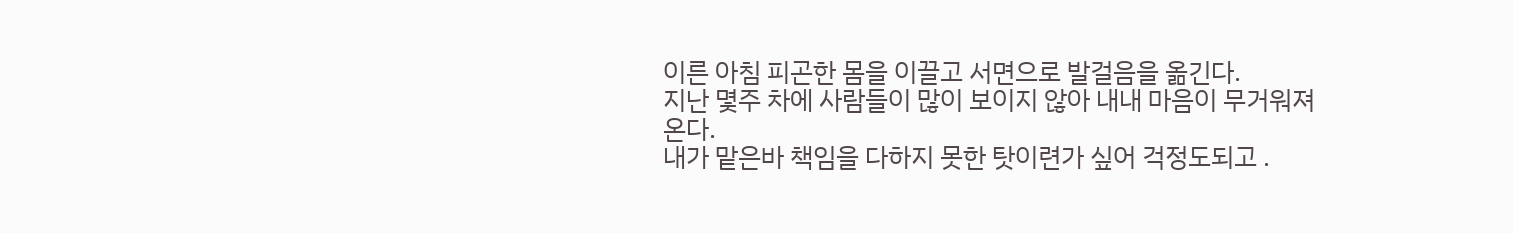이른 아침 피곤한 몸을 이끌고 서면으로 발걸음을 옮긴다.
지난 몇주 차에 사람들이 많이 보이지 않아 내내 마음이 무거워져온다.
내가 맡은바 책임을 다하지 못한 탓이련가 싶어 걱정도되고 .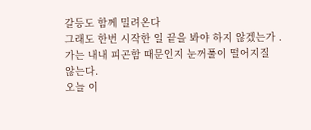갈등도 함께 밀려온다
그래도 한번 시작한 일 끝을 봐야 하지 않겠는가 .
가는 내내 피곤함 때문인지 눈꺼풀이 떨어지질 않는다.
오늘 이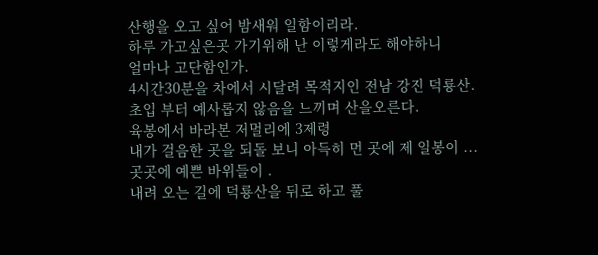산행을 오고 싶어 밤새워 일함이리라.
하루 가고싶은곳 가기위해 난 이렇게라도 해야하니
얼마나 고단함인가.
4시간30분을 차에서 시달려 목적지인 전남 강진 덕룡산.
초입 부터 예사롭지 않음을 느끼며 산을오른다.
육봉에서 바라본 저멀리에 3제령
내가 걸음한 곳을 되돌 보니 아득히 먼 곳에 제 일봉이 ...
곳곳에 예쁜 바위들이 .
내려 오는 길에 덕룡산을 뒤로 하고 풀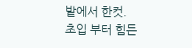밭에서 한컷.
초입 부터 힘든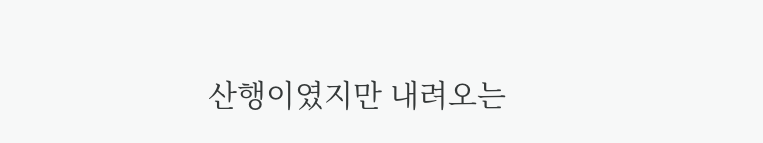산행이였지만 내려오는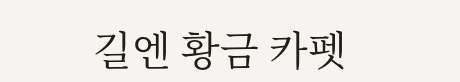길엔 황금 카펫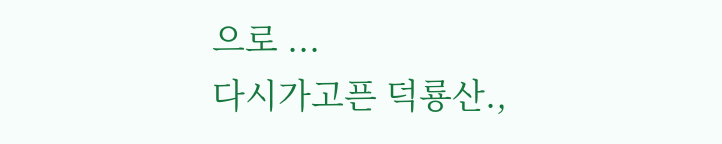으로 ...
다시가고픈 덕룡산.,